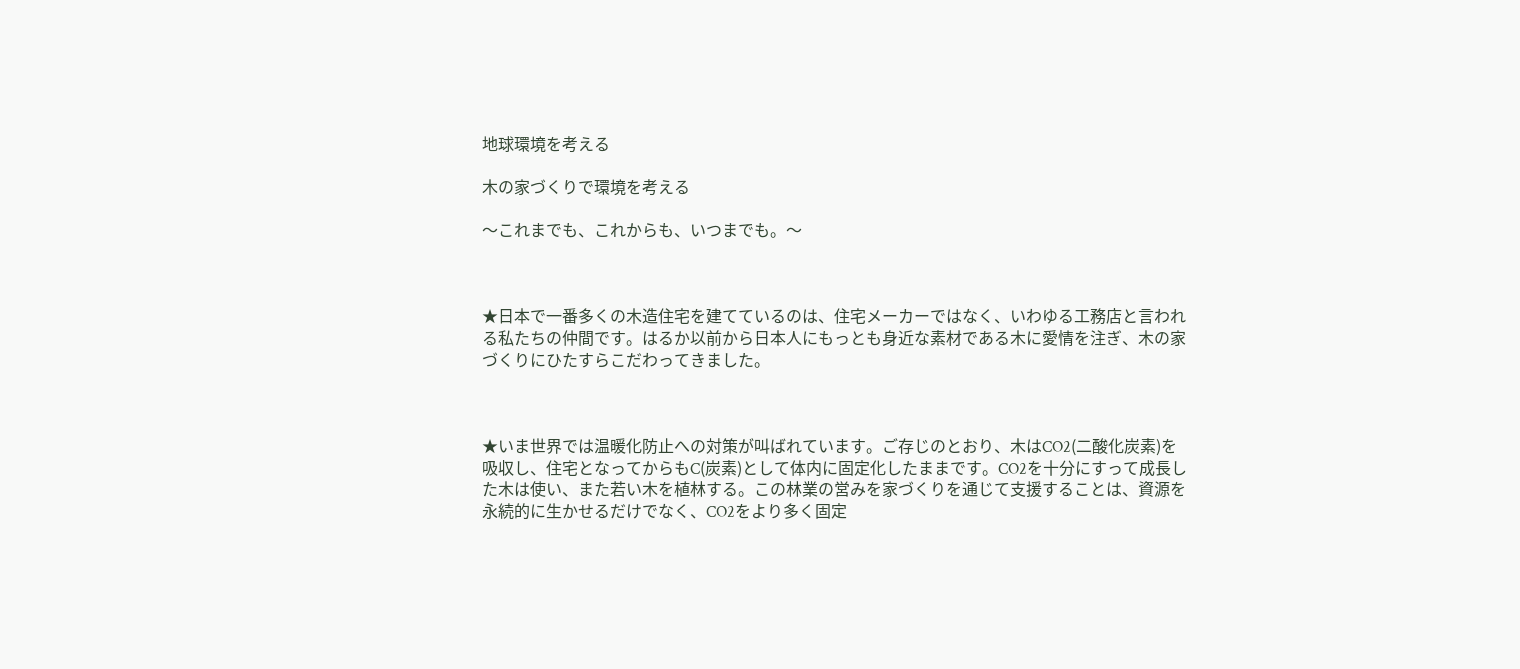地球環境を考える

木の家づくりで環境を考える

〜これまでも、これからも、いつまでも。〜



★日本で一番多くの木造住宅を建てているのは、住宅メーカーではなく、いわゆる工務店と言われる私たちの仲間です。はるか以前から日本人にもっとも身近な素材である木に愛情を注ぎ、木の家づくりにひたすらこだわってきました。



★いま世界では温暖化防止への対策が叫ばれています。ご存じのとおり、木はCO2(二酸化炭素)を吸収し、住宅となってからもC(炭素)として体内に固定化したままです。CO2を十分にすって成長した木は使い、また若い木を植林する。この林業の営みを家づくりを通じて支援することは、資源を永続的に生かせるだけでなく、CO2をより多く固定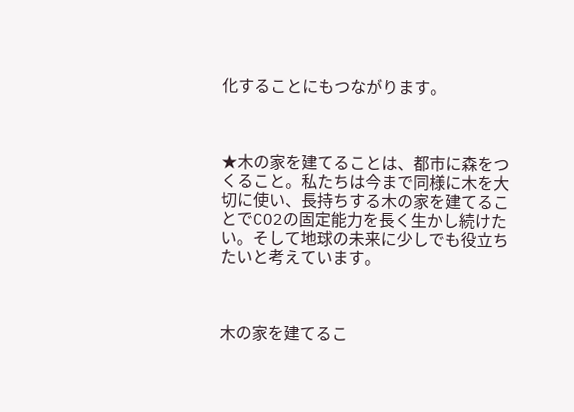化することにもつながります。



★木の家を建てることは、都市に森をつくること。私たちは今まで同様に木を大切に使い、長持ちする木の家を建てることでCO2の固定能力を長く生かし続けたい。そして地球の未来に少しでも役立ちたいと考えています。



木の家を建てるこ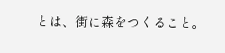とは、街に森をつくること。